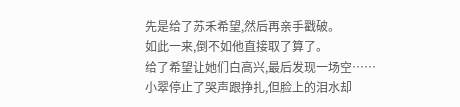先是给了苏禾希望,然后再亲手戳破。
如此一来,倒不如他直接取了算了。
给了希望让她们白高兴,最后发现一场空……
小翠停止了哭声跟挣扎,但脸上的泪水却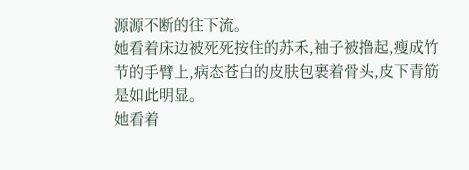源源不断的往下流。
她看着床边被死死按住的苏禾,袖子被撸起,瘦成竹节的手臂上,病态苍白的皮肤包裹着骨头,皮下青筋是如此明显。
她看着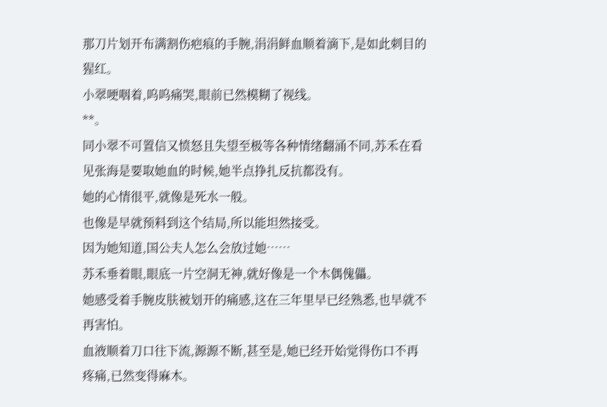那刀片划开布满割伤疤痕的手腕,涓涓鲜血顺着滴下,是如此刺目的猩红。
小翠哽咽着,呜呜痛哭,眼前已然模糊了视线。
**。
同小翠不可置信又愤怒且失望至极等各种情绪翻涌不同,苏禾在看见张海是要取她血的时候,她半点挣扎反抗都没有。
她的心情很平,就像是死水一般。
也像是早就预料到这个结局,所以能坦然接受。
因为她知道,国公夫人怎么会放过她……
苏禾垂着眼,眼底一片空洞无神,就好像是一个木偶傀儡。
她感受着手腕皮肤被划开的痛感,这在三年里早已经熟悉,也早就不再害怕。
血液顺着刀口往下流,源源不断,甚至是,她已经开始觉得伤口不再疼痛,已然变得麻木。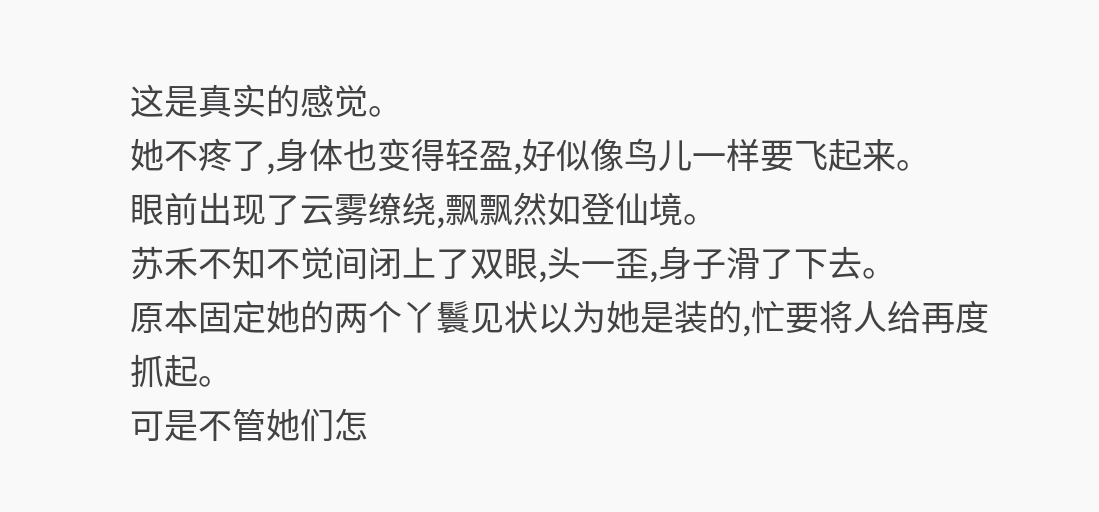这是真实的感觉。
她不疼了,身体也变得轻盈,好似像鸟儿一样要飞起来。
眼前出现了云雾缭绕,飘飘然如登仙境。
苏禾不知不觉间闭上了双眼,头一歪,身子滑了下去。
原本固定她的两个丫鬟见状以为她是装的,忙要将人给再度抓起。
可是不管她们怎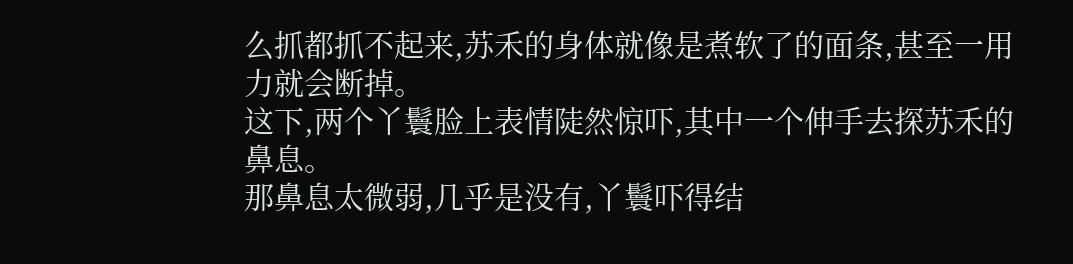么抓都抓不起来,苏禾的身体就像是煮软了的面条,甚至一用力就会断掉。
这下,两个丫鬟脸上表情陡然惊吓,其中一个伸手去探苏禾的鼻息。
那鼻息太微弱,几乎是没有,丫鬟吓得结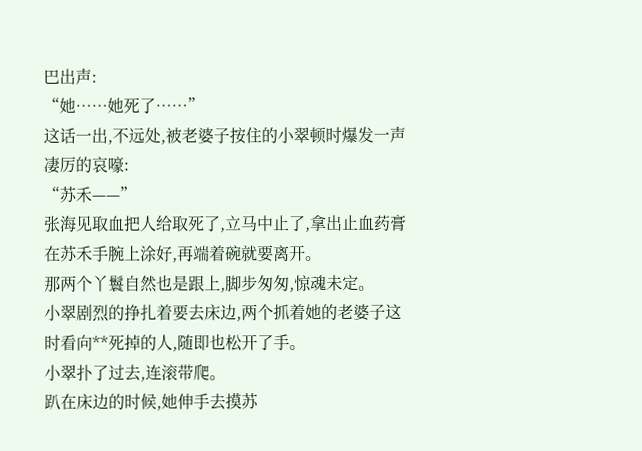巴出声:
“她……她死了……”
这话一出,不远处,被老婆子按住的小翠顿时爆发一声凄厉的哀嚎:
“苏禾——”
张海见取血把人给取死了,立马中止了,拿出止血药膏在苏禾手腕上涂好,再端着碗就要离开。
那两个丫鬟自然也是跟上,脚步匆匆,惊魂未定。
小翠剧烈的挣扎着要去床边,两个抓着她的老婆子这时看向**死掉的人,随即也松开了手。
小翠扑了过去,连滚带爬。
趴在床边的时候,她伸手去摸苏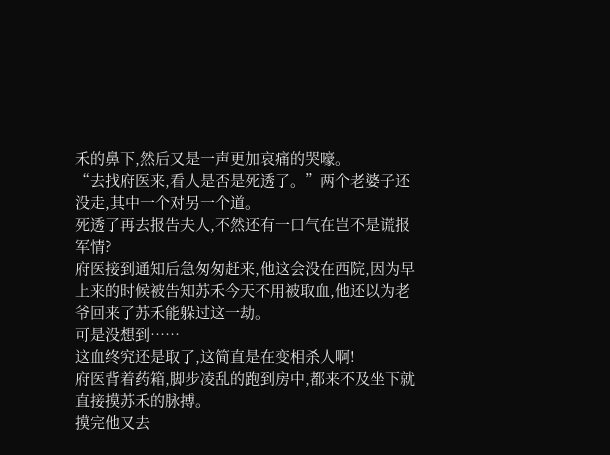禾的鼻下,然后又是一声更加哀痛的哭嚎。
“去找府医来,看人是否是死透了。”两个老婆子还没走,其中一个对另一个道。
死透了再去报告夫人,不然还有一口气在岂不是谎报军情?
府医接到通知后急匆匆赶来,他这会没在西院,因为早上来的时候被告知苏禾今天不用被取血,他还以为老爷回来了苏禾能躲过这一劫。
可是没想到……
这血终究还是取了,这简直是在变相杀人啊!
府医背着药箱,脚步凌乱的跑到房中,都来不及坐下就直接摸苏禾的脉搏。
摸完他又去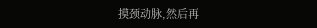摸颈动脉,然后再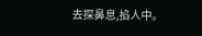去探鼻息,掐人中。